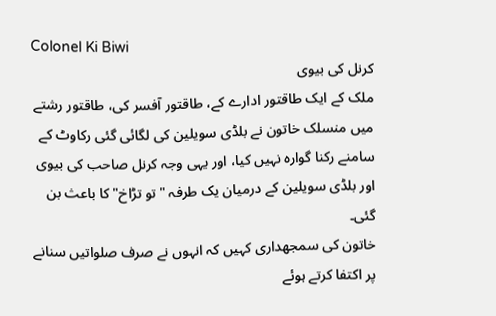Colonel Ki Biwi
کرنل کی بیوی
ملک کے ایک طاقتور ادارے کے، طاقتور آفسر کی، طاقتور رشتے میں منسلک خاتون نے بلڈی سویلین کی لگائی گئی رکاوٹ کے سامنے رکنا گوارہ نہیں کیا، اور یہی وجہ کرنل صاحب کی بیوی اور بلڈی سویلین کے درمیان یک طرفہ "تو تڑاخ" کا باعث بن گئی۔
خاتون کی سمجھداری کہیں کہ انہوں نے صرف صلواتیں سنانے پر اکتفا کرتے ہوئے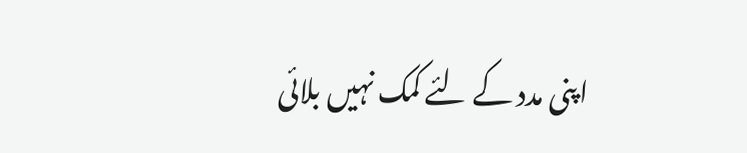اپنی مدد کے لئے کمک نہیں بلائی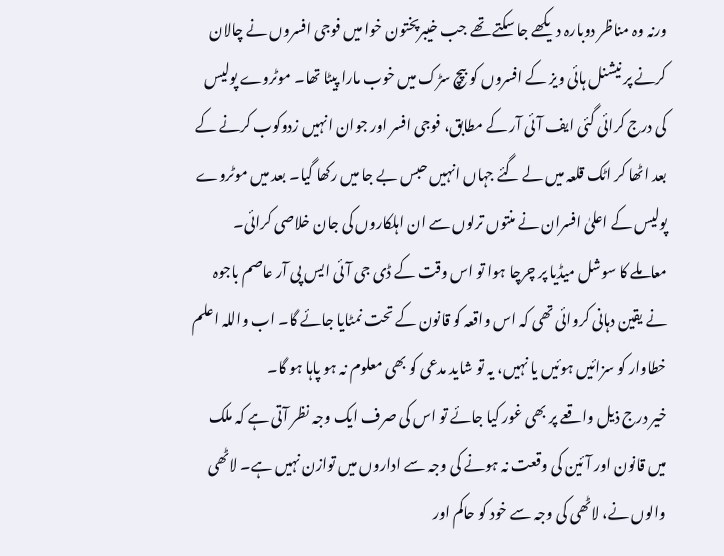ورنہ وہ مناظر دوبارہ دیکھے جا سکتے تھے جب خیبرپختون خوا میں فوجی افسروں نے چالان کرنے پر نیشنل ہائی ویز کے افسروں کو بپچ سڑک میں خوب مارا پیٹا تھا۔ موٹروے پولیس کی درج کرائی گئی ایف آئی آر کے مطابق، فوجی افسر اور جوان انہیں زدوکوب کرنے کے بعد اٹھا کر اٹک قلعہ میں لے گئے جہاں انہیں حبس بے جا میں رکھا گیا۔ بعد میں موٹروے پولیس کے اعلیٰ افسران نے منتوں ترلوں سے ان اہلکاروں کی جان خلاصی کرائی۔
معاملے کا سوشل میڈیا پر چرچا ہوا تو اس وقت کے ڈی جی آئی ایس پی آر عاصم باجوہ نے یقین دہانی کروائی تھی کہ اس واقعہ کو قانون کے تحت نمٹایا جائے گا۔ اب واللہ اعلم خطاوار کو سزائیں ہوئیں یا نہیں، یہ تو شاید مدعی کو بھی معلوم نہ ہو پاہا ہو گا۔
خیر درج ذیل واقعے پر بھی غور کیا جائے تو اس کی صرف ایک وجہ نظر آتی ہے کہ ملک میں قانون اور آئین کی وقعت نہ ہونے کی وجہ سے اداروں میں توازن نہیں ہے۔ لاٹھی والوں نے، لاٹھی کی وجہ سے خود کو حاکم اور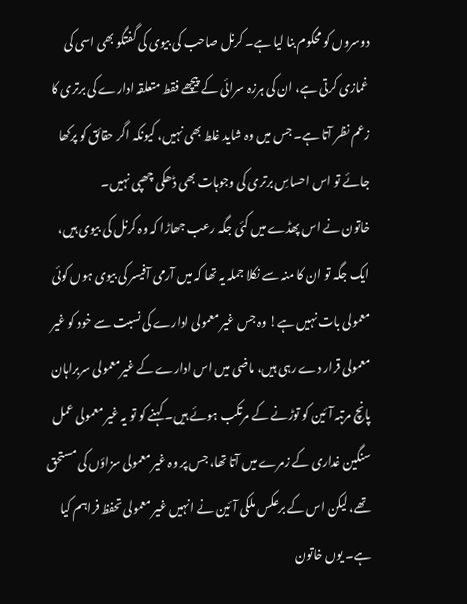دوسروں کو محکوم بنا لیا ہے۔ کرنل صاحب کی بیوی کی گفتگو بھی اسی کی غمازی کرتی ہے، ان کی ہرزہ سرائی کے پیچھے فقط متعلقہ ادارے کی برتری کا زعم نظر آتا ہے۔ جس میں وہ شاید غلط بھی نہیں، کیونکہ اگر حقائق کو پرکھا جائے تو اس احساسِ برتری کی وجوہات بھی ڈھکی چھپی نہیں۔
خاتون نے اس پھڈے میں کئی جگہ رعب جھاڑا کہ وہ کرنل کی بیوی ہیں، ایک جگہ تو ان کا منہ سے نکلا جملہ یہ تھا کہ میں آرمی آفیسر کی بیوی ہوں کوئی معمولی بات نہیں ہے! وہ جس غیر معمولی ادارے کی نسبت سے خود کو غیر معمولی قرار دے رہی ہیں، ماضی میں اس ادارے کے غیرمعمولی سربراہان پانچ مرتبہ آئین کو توڑنے کے مرتکب ہوئے ہیں۔ کہنے کو تو یہ غیر معمولی عمل سنگین غداری کے زمرے میں آتا تھا، جس پر وہ غیر معمولی سزاؤں کی مستحق تھے، لیکن اس کے برعکس ملکی آئین نے انہیں غیر معمولی تحفظ فراہم کیا ہے۔ یوں خاتون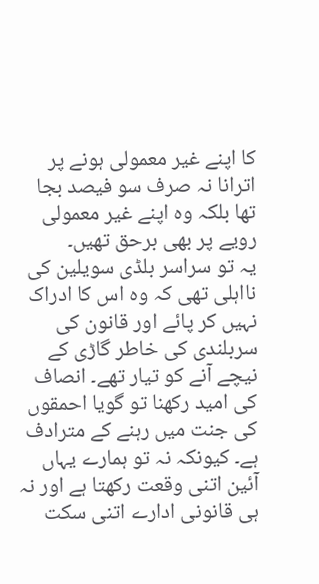کا اپنے غیر معمولی ہونے پر اترانا نہ صرف سو فیصد بجا تھا بلکہ وہ اپنے غیر معمولی رویے پر بھی برحق تھیں۔
یہ تو سراسر بلڈی سویلین کی نااہلی تھی کہ وہ اس کا ادراک نہیں کر پائے اور قانون کی سربلندی کی خاطر گاڑی کے نیچے آنے کو تیار تھے۔ انصاف کی امید رکھنا تو گویا احمقوں کی جنت میں رہنے کے مترادف ہے۔ کیونکہ نہ تو ہمارے یہاں آئین اتنی وقعت رکھتا ہے اور نہ ہی قانونی ادارے اتنی سکت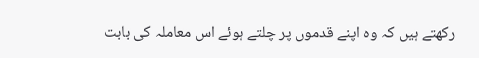رکھتے ہیں کہ وہ اپنے قدموں پر چلتے ہوئے اس معاملہ کی بابت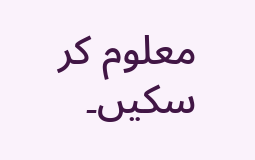معلوم کر سکیں۔